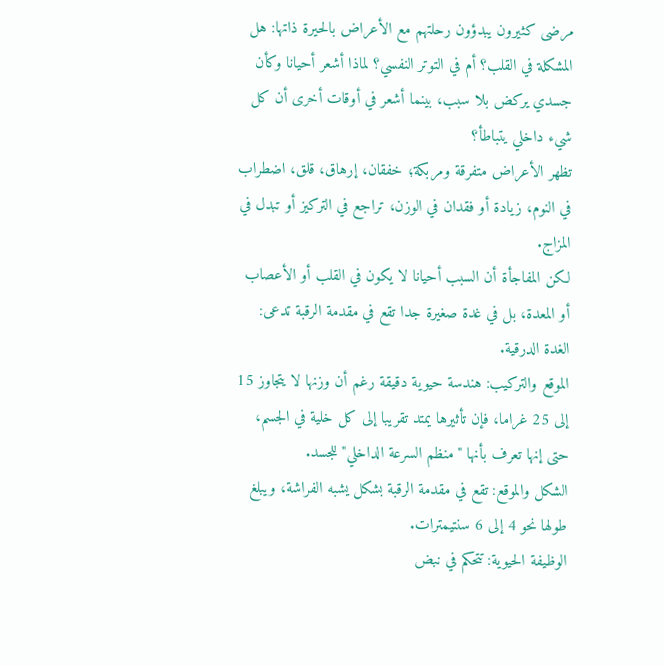مرضى كثيرون يبدؤون رحلتهم مع الأعراض بالحيرة ذاتها: هل المشكلة في القلب؟ أم في التوتر النفسي؟ لماذا أشعر أحيانا وكأن جسدي يركض بلا سبب، بينما أشعر في أوقات أخرى أن كل شيء داخلي يتباطأ؟
تظهر الأعراض متفرقة ومربكة؛ خفقان، إرهاق، قلق، اضطراب في النوم، زيادة أو فقدان في الوزن، تراجع في التركيز أو تبدل في المزاج.
لكن المفاجأة أن السبب أحيانا لا يكون في القلب أو الأعصاب أو المعدة، بل في غدة صغيرة جدا تقع في مقدمة الرقبة تدعى: الغدة الدرقية.
الموقع والتركيب: هندسة حيوية دقيقة رغم أن وزنها لا يتجاوز 15 إلى 25 غراما، فإن تأثيرها يمتد تقريبا إلى كل خلية في الجسم، حتى إنها تعرف بأنها "منظم السرعة الداخلي" للجسد.
الشكل والموقع: تقع في مقدمة الرقبة بشكل يشبه الفراشة، ويبلغ طولها نحو 4 إلى 6 سنتيمترات.
الوظيفة الحيوية: تتحكم في نبض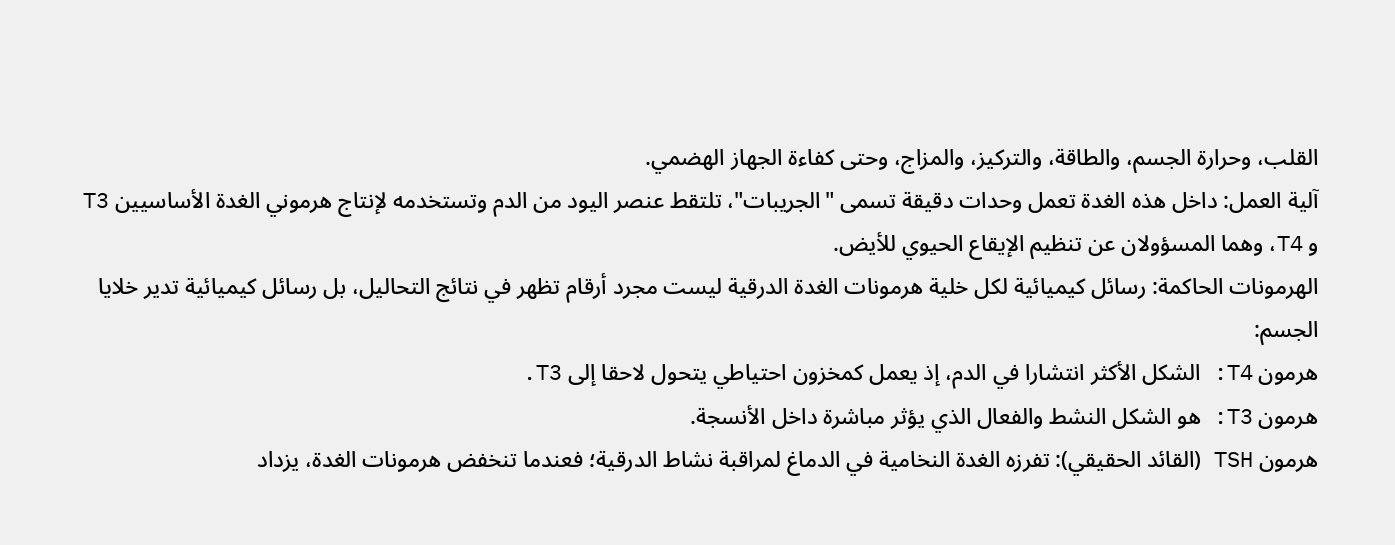القلب، وحرارة الجسم، والطاقة، والتركيز، والمزاج، وحتى كفاءة الجهاز الهضمي.
آلية العمل: داخل هذه الغدة تعمل وحدات دقيقة تسمى "الجريبات"، تلتقط عنصر اليود من الدم وتستخدمه لإنتاج هرموني الغدة الأساسيين T3 و T4، وهما المسؤولان عن تنظيم الإيقاع الحيوي للأيض.
الهرمونات الحاكمة: رسائل كيميائية لكل خلية هرمونات الغدة الدرقية ليست مجرد أرقام تظهر في نتائج التحاليل، بل رسائل كيميائية تدير خلايا الجسم:
هرمون T4: الشكل الأكثر انتشارا في الدم، إذ يعمل كمخزون احتياطي يتحول لاحقا إلى T3.
هرمون T3: هو الشكل النشط والفعال الذي يؤثر مباشرة داخل الأنسجة.
هرمون TSH (القائد الحقيقي): تفرزه الغدة النخامية في الدماغ لمراقبة نشاط الدرقية؛ فعندما تنخفض هرمونات الغدة، يزداد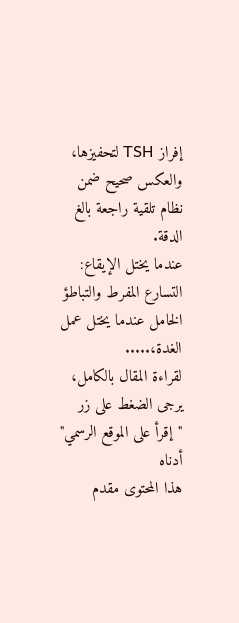إفراز TSH لتحفيزها، والعكس صحيح ضمن نظام تلقية راجعة بالغ الدقة.
عندما يختل الإيقاع: التسارع المفرط والتباطؤ الخامل عندما يختل عمل الغدة،.....
لقراءة المقال بالكامل، يرجى الضغط على زر "إقرأ على الموقع الرسمي" أدناه
هذا المحتوى مقدم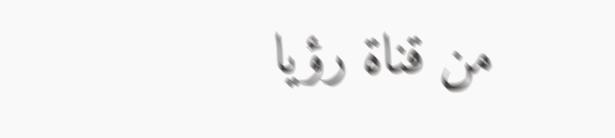من قناة رؤيا